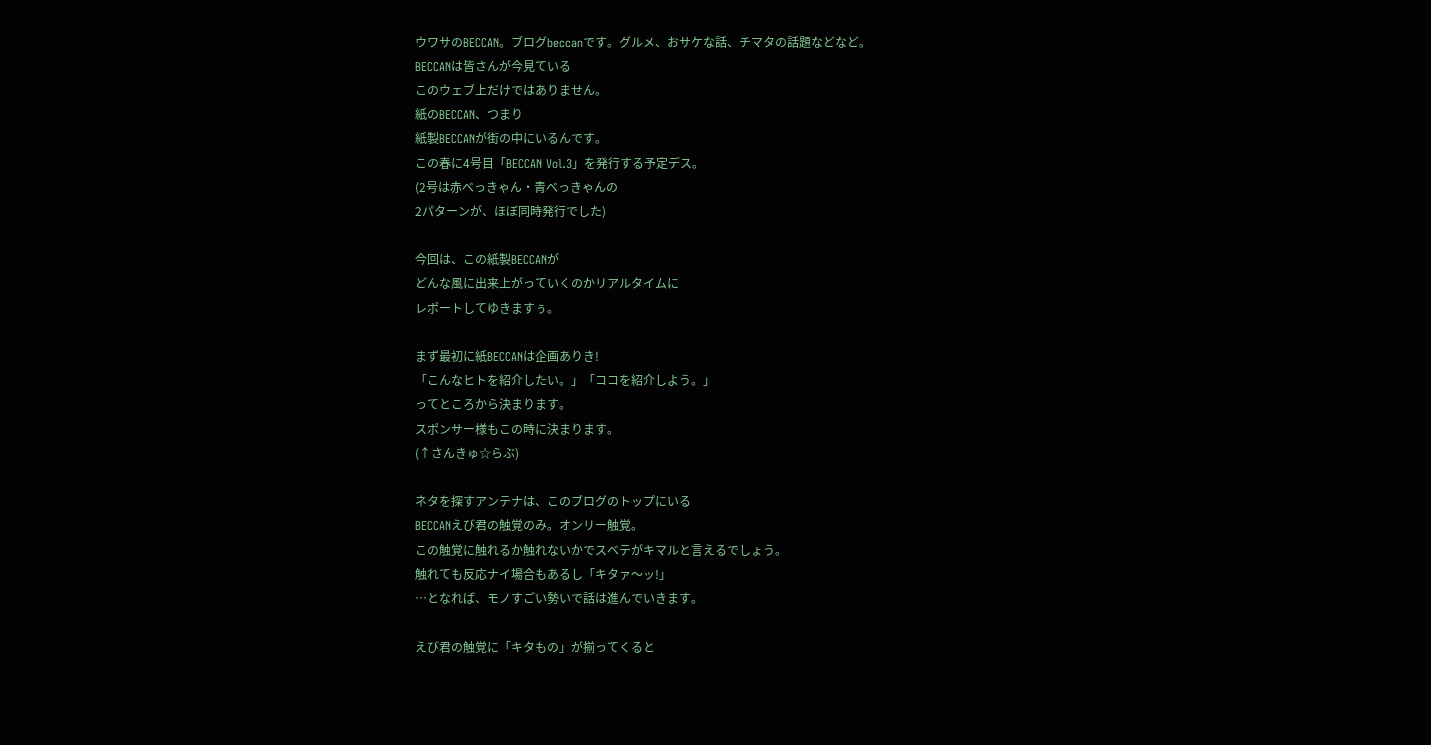ウワサのBECCAN。ブログbeccanです。グルメ、おサケな話、チマタの話題などなど。
BECCANは皆さんが今見ている
このウェブ上だけではありません。
紙のBECCAN、つまり
紙製BECCANが街の中にいるんです。
この春に4号目「BECCAN Vol.3」を発行する予定デス。
(2号は赤べっきゃん・青べっきゃんの
2パターンが、ほぼ同時発行でした)

今回は、この紙製BECCANが
どんな風に出来上がっていくのかリアルタイムに
レポートしてゆきますぅ。

まず最初に紙BECCANは企画ありき!
「こんなヒトを紹介したい。」「ココを紹介しよう。」
ってところから決まります。
スポンサー様もこの時に決まります。
(↑さんきゅ☆らぶ)

ネタを探すアンテナは、このブログのトップにいる
BECCANえび君の触覚のみ。オンリー触覚。
この触覚に触れるか触れないかでスベテがキマルと言えるでしょう。
触れても反応ナイ場合もあるし「キタァ〜ッ!」
…となれば、モノすごい勢いで話は進んでいきます。

えび君の触覚に「キタもの」が揃ってくると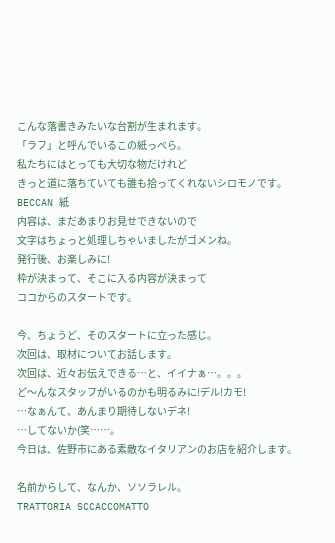こんな落書きみたいな台割が生まれます。
「ラフ」と呼んでいるこの紙っぺら。
私たちにはとっても大切な物だけれど
きっと道に落ちていても誰も拾ってくれないシロモノです。
BECCAN 紙
内容は、まだあまりお見せできないので
文字はちょっと処理しちゃいましたがゴメンね。
発行後、お楽しみに!
枠が決まって、そこに入る内容が決まって
ココからのスタートです。

今、ちょうど、そのスタートに立った感じ。
次回は、取材についてお話します。
次回は、近々お伝えできる…と、イイナぁ…。。。
ど〜んなスタッフがいるのかも明るみに!デル!カモ!
…なぁんて、あんまり期待しないデネ!
…してないか(笑……。
今日は、佐野市にある素敵なイタリアンのお店を紹介します。

名前からして、なんか、ソソラレル。
TRATTORIA SCCACCOMATTO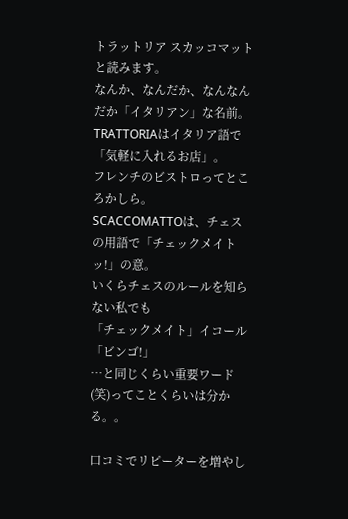トラットリア スカッコマットと読みます。
なんか、なんだか、なんなんだか「イタリアン」な名前。
TRATTORIAはイタリア語で「気軽に入れるお店」。
フレンチのビストロってところかしら。
SCACCOMATTOは、チェスの用語で「チェックメイトッ!」の意。
いくらチェスのルールを知らない私でも
「チェックメイト」イコール「ビンゴ!」
…と同じくらい重要ワード(笑)ってことくらいは分かる。。

口コミでリピーターを増やし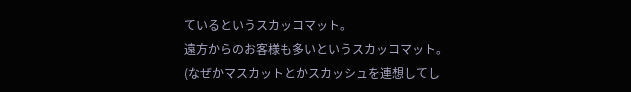ているというスカッコマット。
遠方からのお客様も多いというスカッコマット。
(なぜかマスカットとかスカッシュを連想してし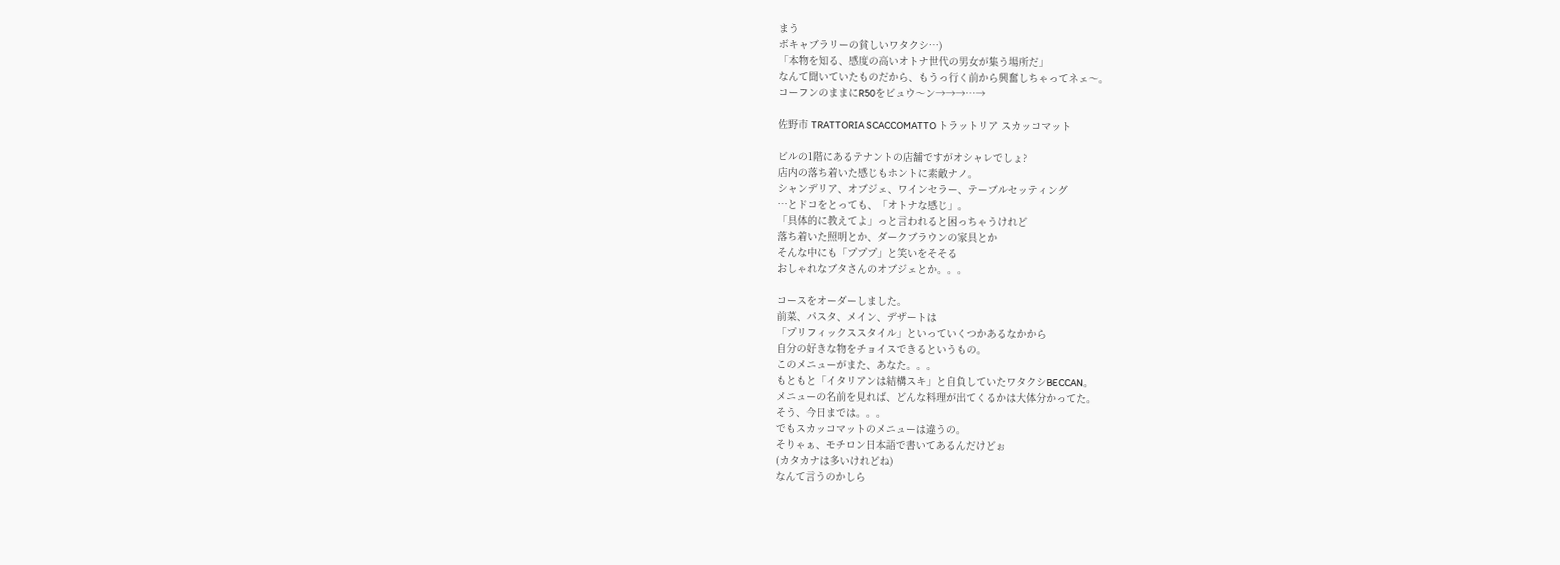まう
ボキャブラリーの貧しいワタクシ…)
「本物を知る、感度の高いオトナ世代の男女が集う場所だ」
なんて聞いていたものだから、もうっ行く前から興奮しちゃってネェ〜。
コーフンのままにR50をビュウ〜ン→→→…→

佐野市 TRATTORIA SCACCOMATTO トラットリア スカッコマット

ビルの1階にあるテナントの店舗ですがオシャレでしょ?
店内の落ち着いた感じもホントに素敵ナノ。
シャンデリア、オブジェ、ワインセラー、テーブルセッティング
…とドコをとっても、「オトナな感じ」。
「具体的に教えてよ」っと言われると困っちゃうけれど
落ち着いた照明とか、ダークブラウンの家具とか
そんな中にも「プププ」と笑いをそそる
おしゃれなブタさんのオブジェとか。。。

コースをオーダーしました。
前菜、パスタ、メイン、デザートは
「プリフィックススタイル」といっていくつかあるなかから
自分の好きな物をチョイスできるというもの。
このメニューがまた、あなた。。。
もともと「イタリアンは結構スキ」と自負していたワタクシBECCAN。
メニューの名前を見れば、どんな料理が出てくるかは大体分かってた。
そう、今日までは。。。
でもスカッコマットのメニューは違うの。
そりゃぁ、モチロン日本語で書いてあるんだけどぉ
(カタカナは多いけれどね)
なんて言うのかしら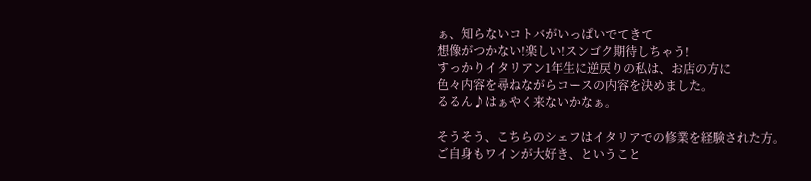ぁ、知らないコトバがいっぱいでてきて
想像がつかない!楽しい!スンゴク期待しちゃう!
すっかりイタリアン1年生に逆戻りの私は、お店の方に
色々内容を尋ねながらコースの内容を決めました。
るるん♪はぁやく来ないかなぁ。

そうそう、こちらのシェフはイタリアでの修業を経験された方。
ご自身もワインが大好き、ということ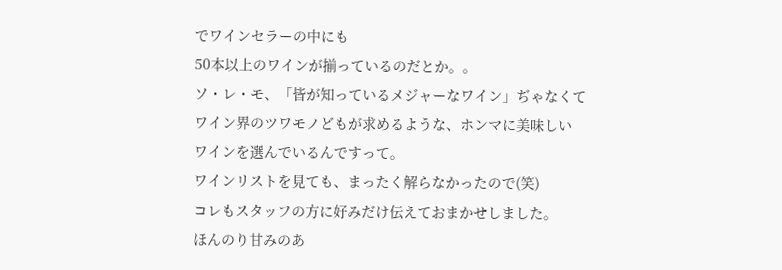でワインセラーの中にも
50本以上のワインが揃っているのだとか。。
ソ・レ・モ、「皆が知っているメジャーなワイン」ぢゃなくて
ワイン界のツワモノどもが求めるような、ホンマに美味しい
ワインを選んでいるんですって。
ワインリストを見ても、まったく解らなかったので(笑)
コレもスタッフの方に好みだけ伝えておまかせしました。
ほんのり甘みのあ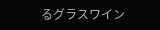るグラスワイン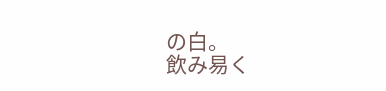の白。
飲み易く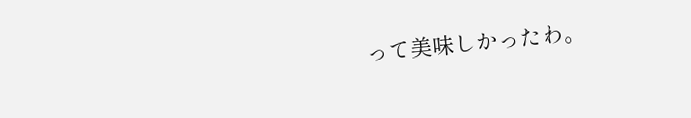って美味しかったわ。